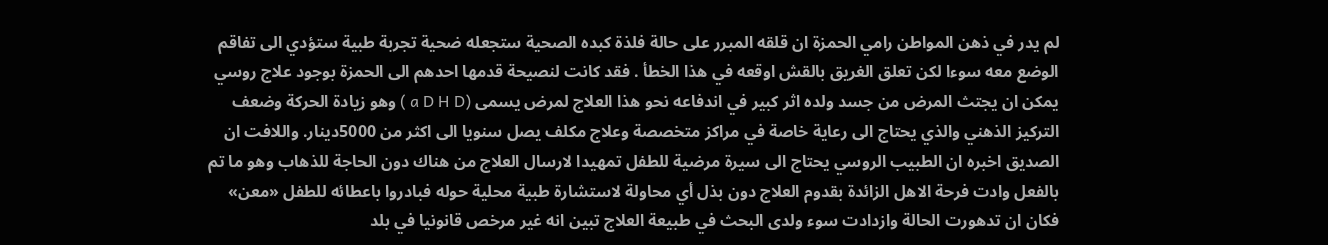لم يدر في ذهن المواطن رامي الحمزة ان قلقه المبرر على حالة فلذة كبده الصحية ستجعله ضحية تجربة طبية ستؤدي الى تفاقم الوضع معه سوءا لكن تعلق الغريق بالقش اوقعه في هذا الخطأ . فقد كانت لنصيحة قدمها احدهم الى الحمزة بوجود علاج روسي يمكن ان يجتث المرض من جسد ولده اثر كبير في اندفاعه نحو هذا العلاج لمرض يسمى (a D H D ) وهو زيادة الحركة وضعف التركيز الذهني والذي يحتاج الى رعاية خاصة في مراكز متخصصة وعلاج مكلف يصل سنويا الى اكثر من 5000دينار. واللافت ان الصديق اخبره ان الطبيب الروسي يحتاج الى سيرة مرضية للطفل تمهيدا لارسال العلاج من هناك دون الحاجة للذهاب وهو ما تم بالفعل وادت فرحة الاهل الزائدة بقدوم العلاج دون بذل أي محاولة لاستشارة طبية محلية حوله فبادروا باعطائه للطفل «معن» فكان ان تدهورت الحالة وازدادت سوء ولدى البحث في طبيعة العلاج تبين انه غير مرخص قانونيا في بلد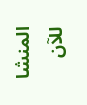المنشا للآن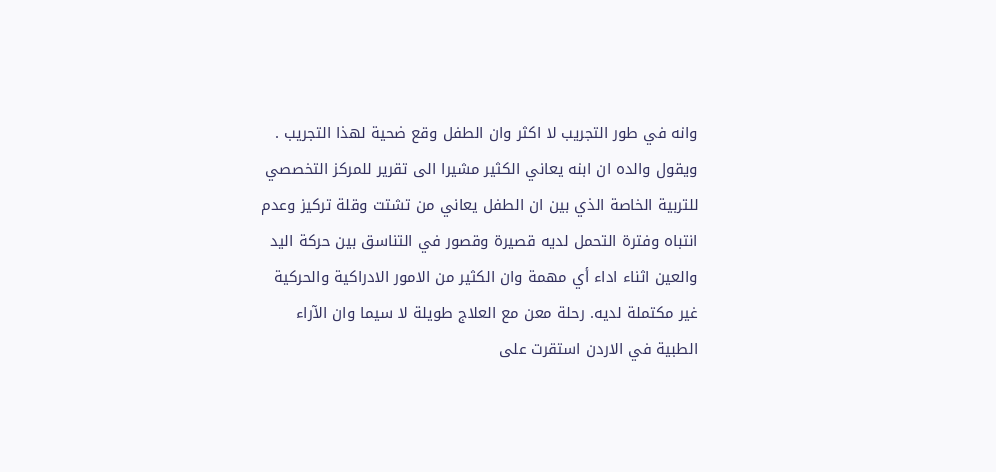وانه في طور التجريب لا اكثر وان الطفل وقع ضحية لهذا التجريب . ويقول والده ان ابنه يعاني الكثير مشيرا الى تقرير للمركز التخصصي للتربية الخاصة الذي بين ان الطفل يعاني من تشتت وقلة تركيز وعدم انتباه وفترة التحمل لديه قصيرة وقصور في التناسق بين حركة اليد والعين اثناء اداء أي مهمة وان الكثير من الامور الادراكية والحركية غير مكتملة لديه. رحلة معن مع العلاج طويلة لا سيما وان الآراء الطبية في الاردن استقرت على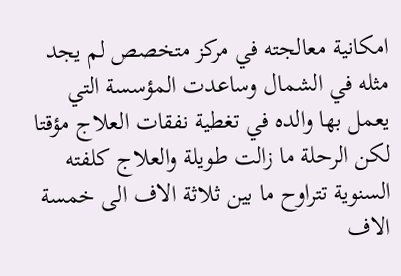امكانية معالجته في مركز متخصص لم يجد مثله في الشمال وساعدت المؤسسة التي يعمل بها والده في تغطية نفقات العلاج مؤقتا لكن الرحلة ما زالت طويلة والعلاج كلفته السنوية تتراوح ما بين ثلاثة الاف الى خمسة الاف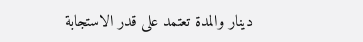دينار والمدة تعتمد على قدر الاستجابة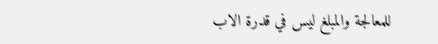للمعالجة والمبلغ ليس في قدرة الاب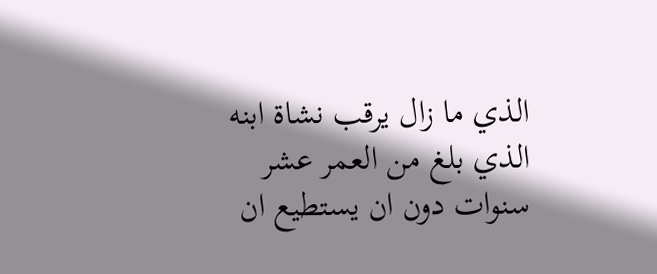الذي ما زال يرقب نشاة ابنه الذي بلغ من العمر عشر سنوات دون ان يستطيع ان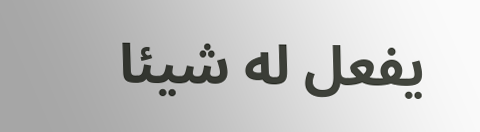يفعل له شيئا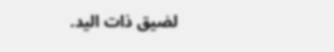لضيق ذات اليد.